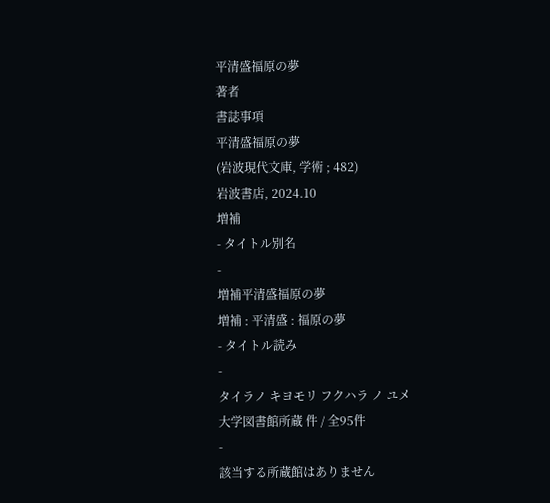平清盛福原の夢
著者
書誌事項
平清盛福原の夢
(岩波現代文庫, 学術 ; 482)
岩波書店, 2024.10
増補
- タイトル別名
-
増補平清盛福原の夢
増補 : 平清盛 : 福原の夢
- タイトル読み
-
タイラノ キヨモリ フクハラ ノ ユメ
大学図書館所蔵 件 / 全95件
-
該当する所蔵館はありません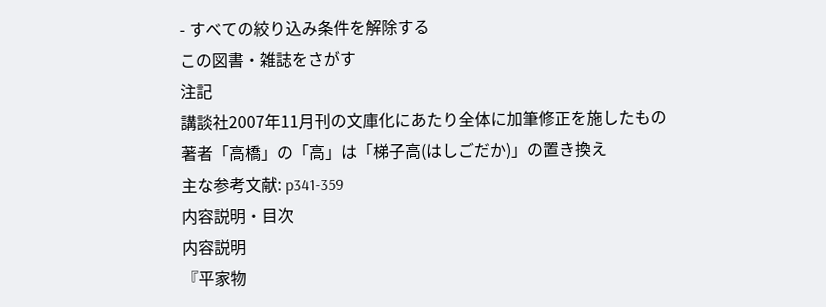- すべての絞り込み条件を解除する
この図書・雑誌をさがす
注記
講談社2007年11月刊の文庫化にあたり全体に加筆修正を施したもの
著者「高橋」の「高」は「梯子高(はしごだか)」の置き換え
主な参考文献: p341-359
内容説明・目次
内容説明
『平家物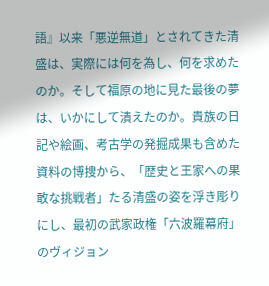語』以来「悪逆無道」とされてきた清盛は、実際には何を為し、何を求めたのか。そして福原の地に見た最後の夢は、いかにして潰えたのか。貴族の日記や絵画、考古学の発掘成果も含めた資料の博捜から、「歴史と王家への果敢な挑戦者」たる清盛の姿を浮き彫りにし、最初の武家政権「六波羅幕府」のヴィジョン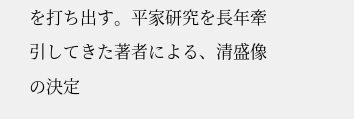を打ち出す。平家研究を長年牽引してきた著者による、清盛像の決定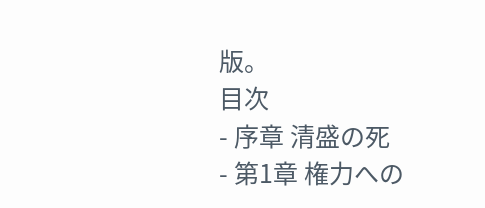版。
目次
- 序章 清盛の死
- 第1章 権力への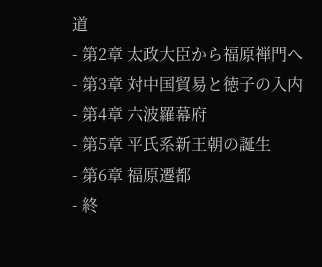道
- 第2章 太政大臣から福原禅門へ
- 第3章 対中国貿易と徳子の入内
- 第4章 六波羅幕府
- 第5章 平氏系新王朝の誕生
- 第6章 福原遷都
- 終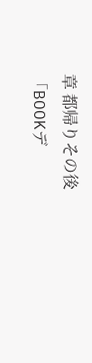章 都帰りその後
「BOOKデ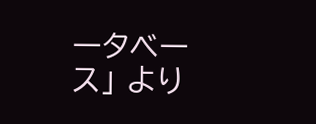ータベース」 より